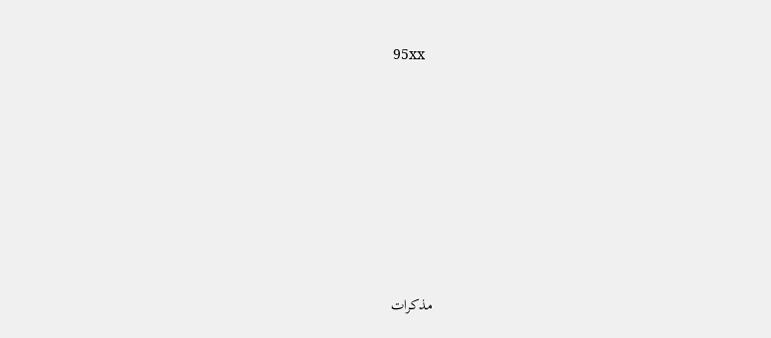95xx








مذكرات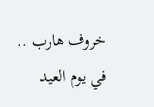خروف هارب .. في يوم العيد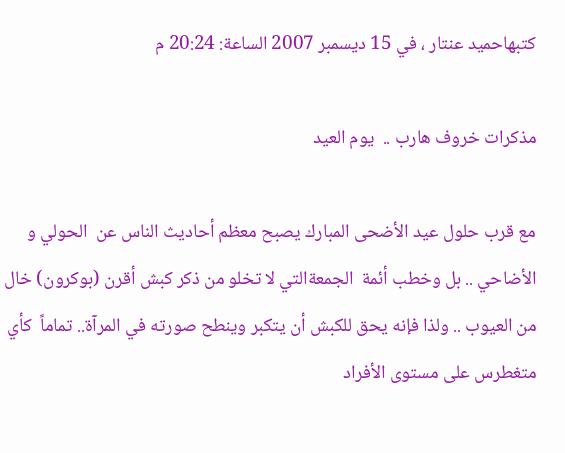كتبهاحميد عنتار ، في 15 ديسمبر 2007 الساعة: 20:24 م

مذكرات خروف هارب ..  يوم العيد

مع قرب حلول عيد الأضحى المبارك يصبح معظم أحاديث الناس عن  الحولي و الأضاحي .. بل وخطب أئمة  الجمعةالتي لا تخلو من ذكر كبش أقرن (بوكرون) خال من العيوب .. ولذا فإنه يحق للكبش أن يتكبر وينطح صورته في المرآة.. تماماً  كأي متغطرس على مستوى الأفراد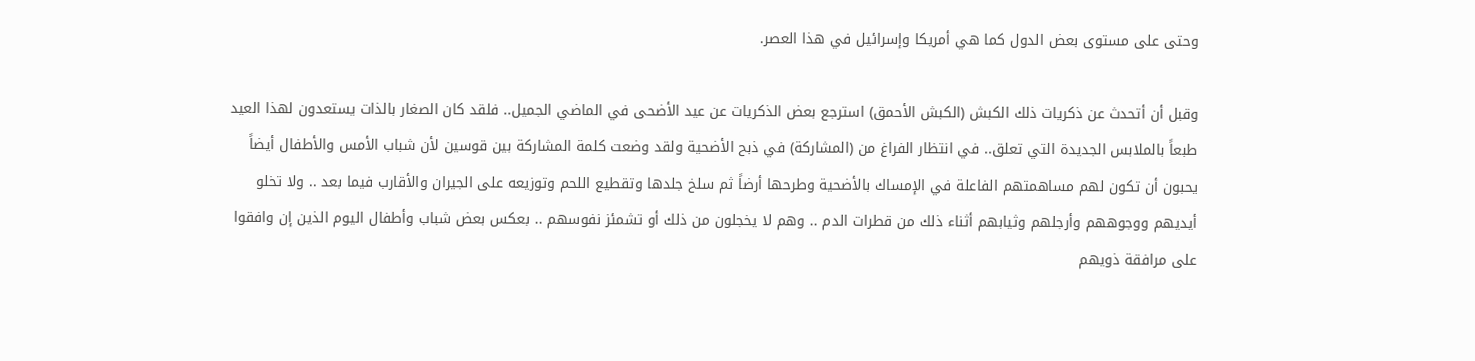وحتى على مستوى بعض الدول كما هي أمريكا وإسرائيل في هذا العصر.

وقبل أن أتحدث عن ذكريات ذلك الكبش (الكبش الأحمق) استرجع بعض الذكريات عن عيد الأضحى في الماضي الجميل.. فلقد كان الصغار بالذات يستعدون لهذا العيد طبعاً بالملابس الجديدة التي تعلق.. في انتظار الفراغ من (المشاركة) في ذبح الأضحية ولقد وضعت كلمة المشاركة بين قوسين لأن شباب الأمس والأطفال أيضاً يحبون أن تكون لهم مساهمتهم الفاعلة في الإمساك بالأضحية وطرحها أرضاً ثم سلخ جلدها وتقطيع اللحم وتوزيعه على الجيران والأقارب فيما بعد .. ولا تخلو أيديهم ووجوههم وأرجلهم وثيابهم أثناء ذلك من قطرات الدم .. وهم لا يخجلون من ذلك أو تشمئز نفوسهم .. بعكس بعض شباب وأطفال اليوم الذين إن وافقوا على مرافقة ذويهم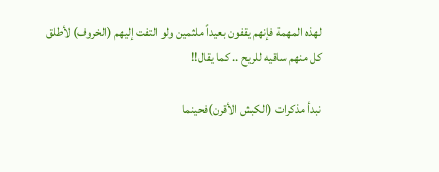لهذه المهمة فإنهم يقفون بعيداً ملثمين ولو التفت إليهم (الخروف) لأطلق كل منهم ساقيه للريح .. كما يقال!!

نبدأ مذكرات (الكبش الأقرن)فحينما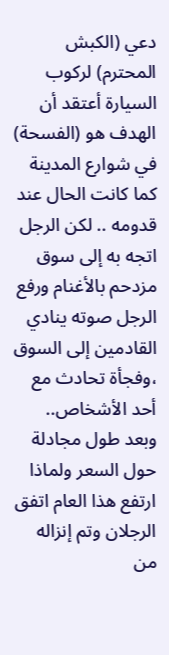دعي (الكبش المحترم) لركوب السيارة أعتقد أن الهدف هو (الفسحة) في شوارع المدينة كما كانت الحال عند قدومه .. لكن الرجل اتجه به إلى سوق مزدحم بالأغنام ورفع الرجل صوته ينادي القادمين إلى السوق ،وفجأة تحادث مع أحد الأشخاص.. وبعد طول مجادلة حول السعر ولماذا ارتفع هذا العام اتفق الرجلان وتم إنزاله من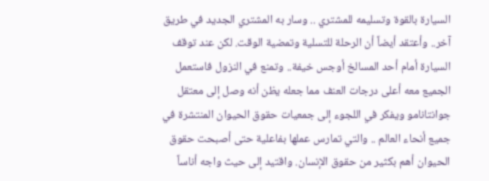السيارة بالقوة وتسليمه للمشتري .. وسار به المشتري الجديد في طريق آخر.. وأعتقد أيضاً أن الرحلة للتسلية وتمضية الوقت. لكن عند توقف السيارة أمام أحد المسالخ أوجس خيفة.. وتمنع في النزول فاستعمل الجميع معه أعلى درجات العنف مما جعله يظن أنه وصل إلى معتقل جوانتانامو ويفكر في اللجوء إلى جمعيات حقوق الحيوان المنتشرة في جميع أنحاء العالم .. والتي تمارس عملها بفاعلية حتى أصبحت حقوق الحيوان أهم بكثير من حقوق الإنسان. واقتيد إلى حيث واجه أناساً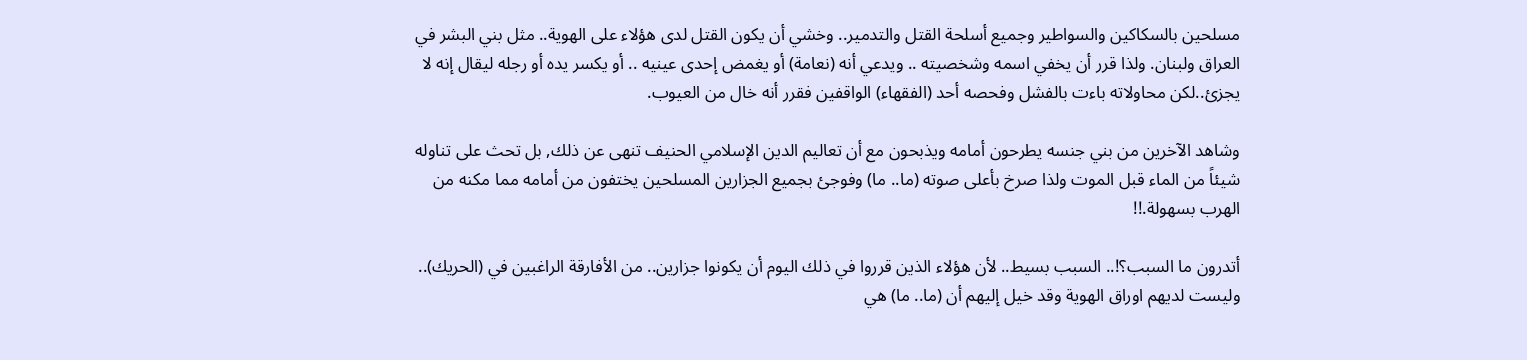مسلحين بالسكاكين والسواطير وجميع أسلحة القتل والتدمير.. وخشي أن يكون القتل لدى هؤلاء على الهوية.. مثل بني البشر في العراق ولبنان. ولذا قرر أن يخفي اسمه وشخصيته .. ويدعي أنه (نعامة) أو يغمض إحدى عينيه .. أو يكسر يده أو رجله ليقال إنه لا يجزئ..لكن محاولاته باءت بالفشل وفحصه أحد (الفقهاء) الواقفين فقرر أنه خال من العيوب.

وشاهد الآخرين من بني جنسه يطرحون أمامه ويذبحون مع أن تعاليم الدين الإسلامي الحنيف تنهى عن ذلك, بل تحث على تناوله شيئاً من الماء قبل الموت ولذا صرخ بأعلى صوته (ما.. ما) وفوجئ بجميع الجزارين المسلحين يختفون من أمامه مما مكنه من الهرب بسهولة.!!

أتدرون ما السبب؟!.. السبب بسيط.. لأن هؤلاء الذين قرروا في ذلك اليوم أن يكونوا جزارين.. من الأفارقة الراغبين في (الحريك).. وليست لديهم اوراق الهوية وقد خيل إليهم أن (ما.. ما) هي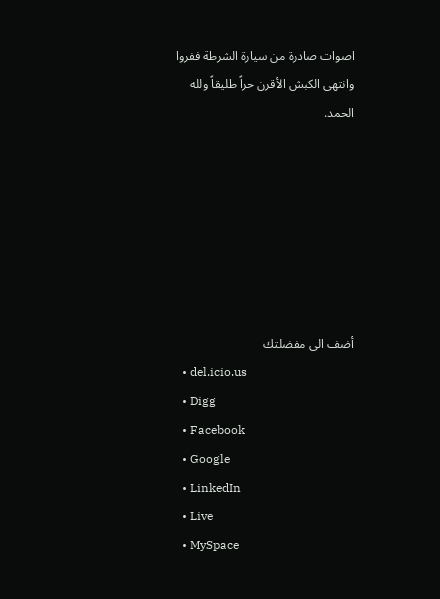اصوات صادرة من سيارة الشرطة ففروا  وانتهى الكبش الأقرن حراً طليقاً ولله الحمد.







أضف الى مفضلتك
  • del.icio.us
  • Digg
  • Facebook
  • Google
  • LinkedIn
  • Live
  • MySpace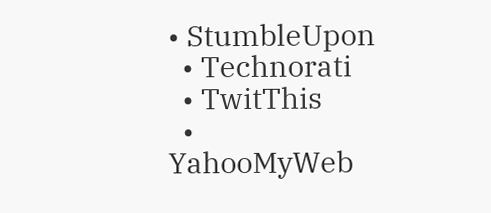• StumbleUpon
  • Technorati
  • TwitThis
  • YahooMyWeb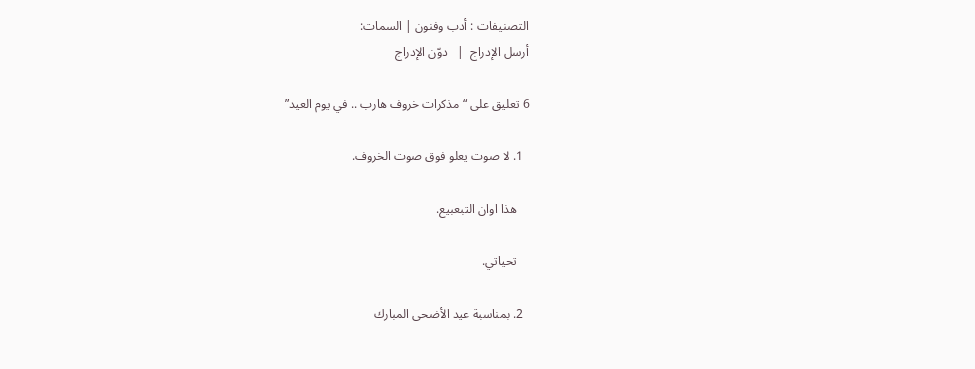التصنيفات : أدب وفنون | السمات:
أرسل الإدراج  |   دوّن الإدراج

6 تعليق على “مذكرات خروف هارب .. في يوم العيد”

  1. لا صوت يعلو فوق صوت الخروف.

    هذا اوان التبعبيع.

    تحياتي.

  2. بمناسبة عيد الأضحى المبارك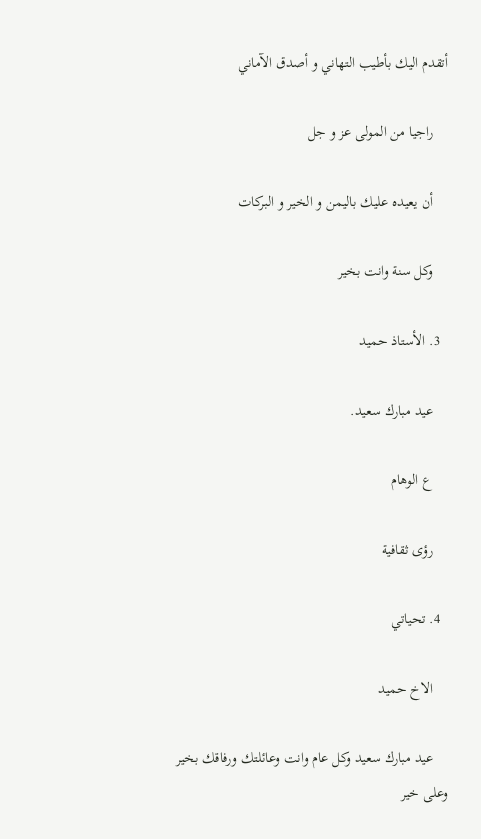أتقدم اليك بأطيب التهاني و أصدق الآماني

    راجيا من المولى عز و جل

    أن يعيده عليك باليمن و الخير و البركات

    وكل سنة وانت بخير

  3. الأستاذ حميد

    عيد مبارك سعيد.

    ع الوهام

    رؤى ثقافية

  4. تحياتي

    الاخ حميد

    عيد مبارك سعيد وكل عام وانت وعائلتك ورفاقك بخير وعلى خير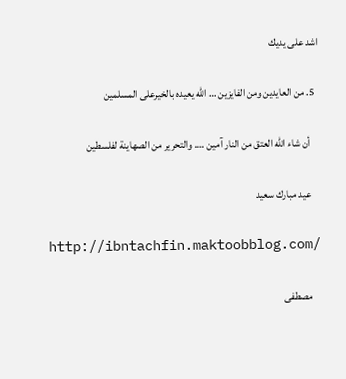اشد على يديك

  5. من العايدين ومن الفايزين … الله يعيده بالخيرعلى المسلمين

    أن شاء الله العتق من النار آمين …. والتحرير من الصهاينة لفلسطين

    عيد مبارك سعيد

    http://ibntachfin.maktoobblog.com/

    مصطفى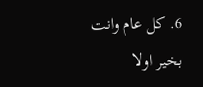6. كل عام وانت بخير اولا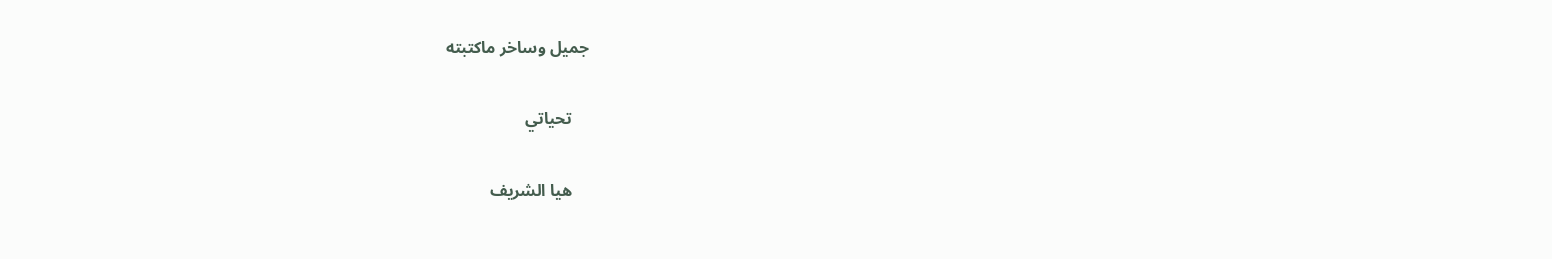جميل وساخر ماكتبته

    تحياتي

    هيا الشريف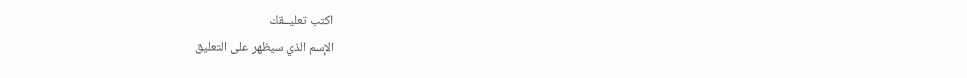اكتب تعليــقك
الإسم الذي سيظهر على التعليق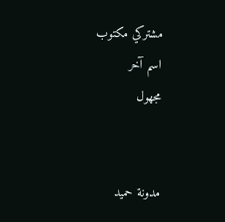مشتركي مكتوب
اسم آخر
مجهول


مدونة حميد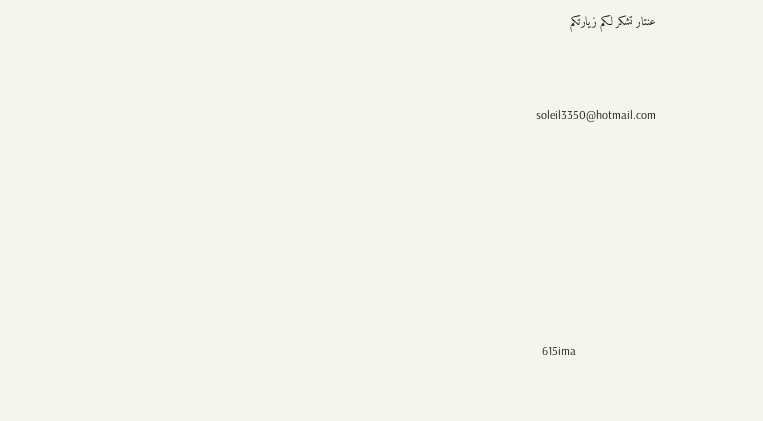عنتار تشكر لكم زيارتكم



soleil3350@hotmail.com









  615ima